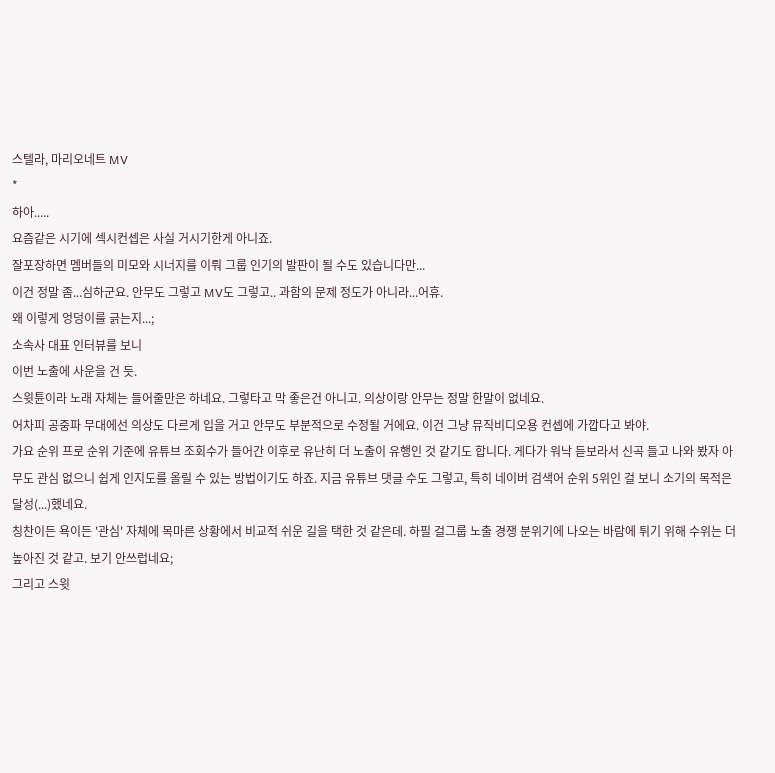스텔라, 마리오네트 MV
*
하아.....
요즘같은 시기에 섹시컨셉은 사실 거시기한게 아니죠.
잘포장하면 멤버들의 미모와 시너지를 이뤄 그룹 인기의 발판이 될 수도 있습니다만...
이건 정말 좀...심하군요. 안무도 그렇고 MV도 그렇고.. 과함의 문제 정도가 아니라...어휴.
왜 이렇게 엉덩이를 긁는지...;
소속사 대표 인터뷰를 보니
이번 노출에 사운을 건 듯.
스윗튠이라 노래 자체는 들어줄만은 하네요. 그렇타고 막 좋은건 아니고. 의상이랑 안무는 정말 한말이 없네요.
어차피 공중파 무대에선 의상도 다르게 입을 거고 안무도 부분적으로 수정될 거에요. 이건 그냥 뮤직비디오용 컨셉에 가깝다고 봐야.
가요 순위 프로 순위 기준에 유튜브 조회수가 들어간 이후로 유난히 더 노출이 유행인 것 같기도 합니다. 게다가 워낙 듣보라서 신곡 들고 나와 봤자 아무도 관심 없으니 쉽게 인지도를 올릴 수 있는 방법이기도 하죠. 지금 유튜브 댓글 수도 그렇고, 특히 네이버 검색어 순위 5위인 걸 보니 소기의 목적은 달성(...)했네요.
칭찬이든 욕이든 '관심' 자체에 목마른 상황에서 비교적 쉬운 길을 택한 것 같은데. 하필 걸그룹 노출 경쟁 분위기에 나오는 바람에 튀기 위해 수위는 더 높아진 것 같고. 보기 안쓰럽네요;
그리고 스윗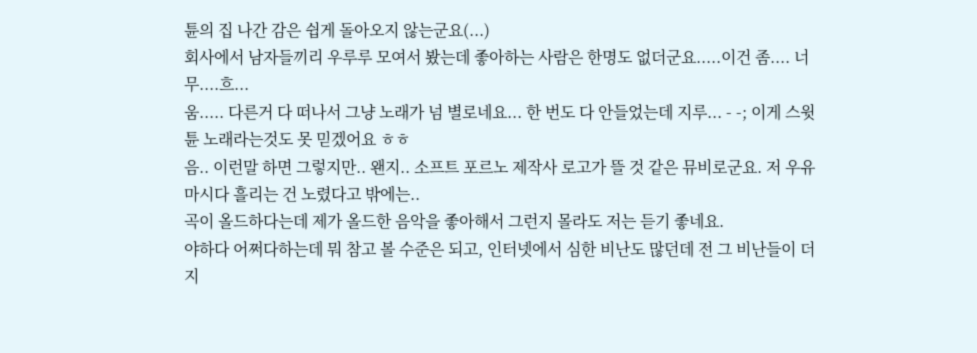튠의 집 나간 감은 쉽게 돌아오지 않는군요(...)
회사에서 남자들끼리 우루루 모여서 봤는데 좋아하는 사람은 한명도 없더군요.....이건 좀.... 너무....흐...
움..... 다른거 다 떠나서 그냥 노래가 넘 별로네요... 한 번도 다 안들었는데 지루... - -; 이게 스윗튠 노래라는것도 못 믿겠어요 ㅎㅎ
음.. 이런말 하면 그렇지만.. 왠지.. 소프트 포르노 제작사 로고가 뜰 것 같은 뮤비로군요. 저 우유마시다 흘리는 건 노렸다고 밖에는..
곡이 올드하다는데 제가 올드한 음악을 좋아해서 그런지 몰라도 저는 듣기 좋네요.
야하다 어쩌다하는데 뭐 참고 볼 수준은 되고, 인터넷에서 심한 비난도 많던데 전 그 비난들이 더 지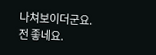나쳐보이더군요.
전 좋네요.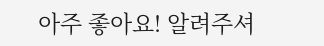아주 좋아요! 알려주셔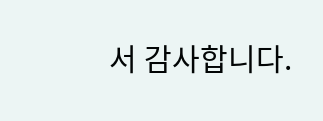서 감사합니다.